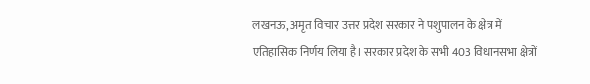लखनऊ, अमृत विचार उत्तर प्रदेश सरकार ने पशुपालन के क्षेत्र में एतिहासिक निर्णय लिया है। सरकार प्रदेश के सभी 403 विधानसभा क्षेत्रों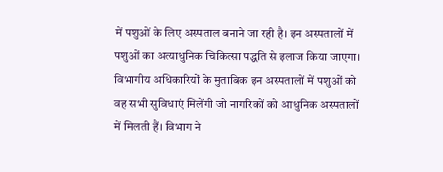में पशुओं के लिए अस्पताल बनाने जा रही है। इन अस्पतालों में पशुओं का अत्याधुनिक चिकित्सा पद्धति से इलाज किया जाएगा।
विभागीय अधिकारियों के मुताबिक इन अस्पतालों में पशुओं को वह सभी सुविधाएं मिलेंगी जो नागरिकों को आधुनिक अस्पतालों में मिलती हैं। विभाग ने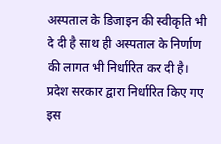अस्पताल के डिजाइन की स्वीकृति भी दे दी है साथ ही अस्पताल के निर्णाण की लागत भी निर्धारित कर दी है।
प्रदेश सरकार द्वारा निर्धारित किए गए इस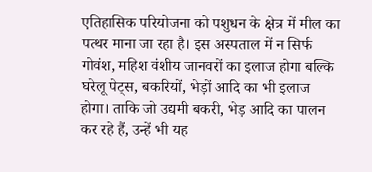एतिहासिक परियोजना को पशुधन के क्षेत्र में मील का पत्थर माना जा रहा है। इस अस्पताल में न सिर्फ गोवंश, महिश वंशीय जानवरों का इलाज होगा बल्कि घरेलू पेट्स, बकरियों, भेड़ों आदि का भी इलाज होगा। ताकि जो उद्यमी बकरी, भेड़ आदि का पालन कर रहे हैं, उन्हें भी यह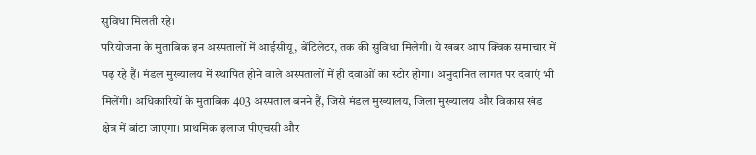सुविधा मिलती रहे।
परियोजना के मुताबिक इन अस्पतालों में आईसीयू, बेंटिलेटर, तक की सुविधा मिलेगी। ये खबर आप क्विक समाचार में पढ़ रहे हैं। मंडल मुख्यालय में स्थापित होने वाले अस्पतालों में ही दवाओं का स्टोर होगा। अनुदानित लागत पर दवाएं भी मिलेंगी। अधिकारियों के मुताबिक 403 अस्पताल बनने हैं, जिसे मंडल मुख्यालय, जिला मुख्यालय और विकास खंड क्षेत्र में बांटा जाएगा। प्राथमिक इलाज पीएचसी और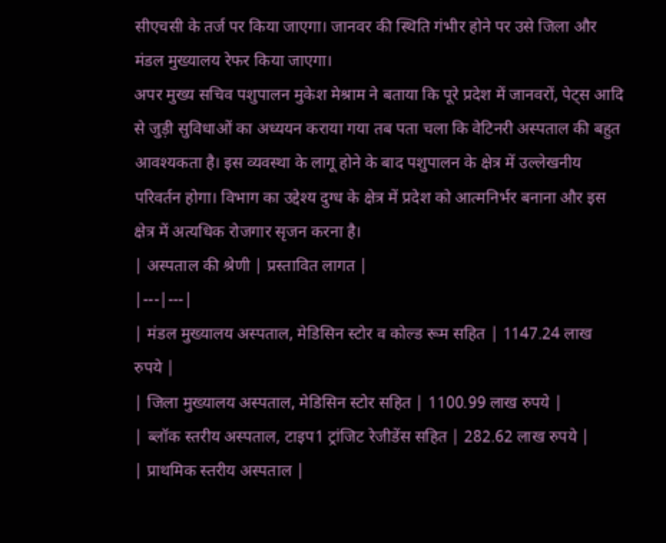सीएचसी के तर्ज पर किया जाएगा। जानवर की स्थिति गंभीर होने पर उसे जिला और मंडल मुख्यालय रेफर किया जाएगा।
अपर मुख्य सचिव पशुपालन मुकेश मेश्राम ने बताया कि पूरे प्रदेश में जानवरों, पेट्स आदि से जुड़ी सुविधाओं का अध्ययन कराया गया तब पता चला कि वेटिनरी अस्पताल की बहुत आवश्यकता है। इस व्यवस्था के लागू होने के बाद पशुपालन के क्षेत्र में उल्लेखनीय परिवर्तन होगा। विभाग का उद्देश्य दुग्ध के क्षेत्र में प्रदेश को आत्मनिर्भर बनाना और इस क्षेत्र में अत्यधिक रोजगार सृजन करना है।
| अस्पताल की श्रेणी | प्रस्तावित लागत |
|---|---|
| मंडल मुख्यालय अस्पताल, मेडिसिन स्टोर व कोल्ड रूम सहित | 1147.24 लाख रुपये |
| जिला मुख्यालय अस्पताल, मेडिसिन स्टोर सहित | 1100.99 लाख रुपये |
| ब्लॉक स्तरीय अस्पताल, टाइप1 ट्रांजिट रेजीडेंस सहित | 282.62 लाख रुपये |
| प्राथमिक स्तरीय अस्पताल |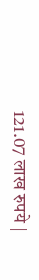121.07 लाख रुपये |